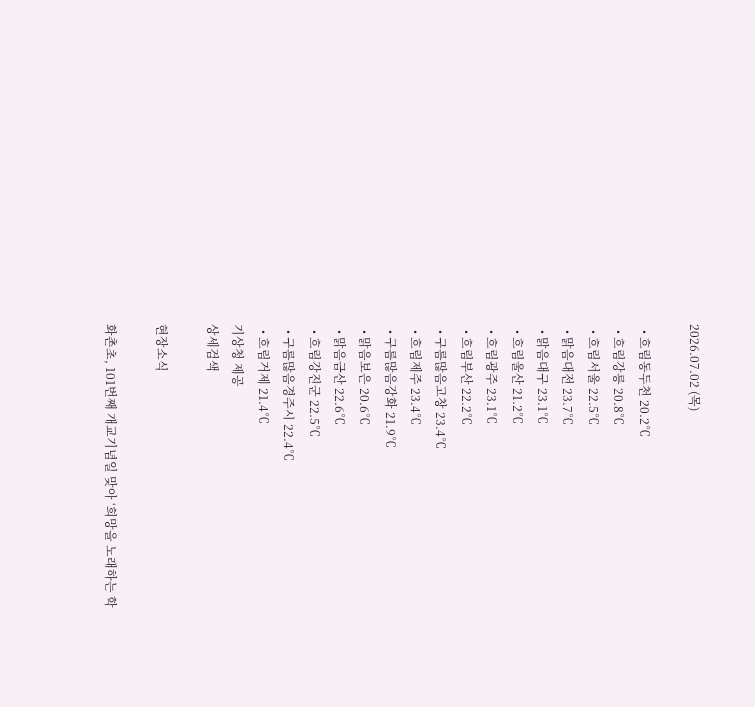2026.07.02 (목)

  • 흐림동두천 20.2℃
  • 흐림강릉 20.8℃
  • 흐림서울 22.5℃
  • 맑음대전 23.7℃
  • 맑음대구 23.1℃
  • 흐림울산 21.2℃
  • 흐림광주 23.1℃
  • 흐림부산 22.2℃
  • 구름많음고창 23.4℃
  • 흐림제주 23.4℃
  • 구름많음강화 21.9℃
  • 맑음보은 20.6℃
  • 맑음금산 22.6℃
  • 흐림강진군 22.5℃
  • 구름많음경주시 22.4℃
  • 흐림거제 21.4℃
기상청 제공
상세검색

현장소식

화촌초, 101번째 개교기념일 맞아 ‘희망을 노래하는 학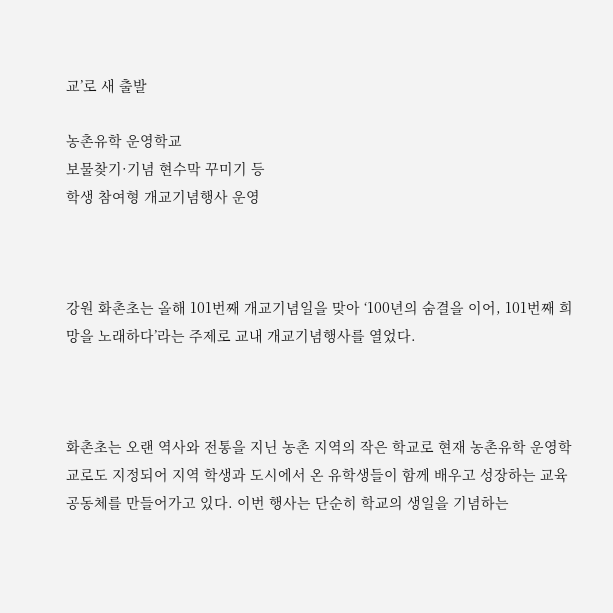교’로 새 출발

농촌유학 운영학교
보물찾기·기념 현수막 꾸미기 등
학생 참여형 개교기념행사 운영



강원 화촌초는 올해 101번째 개교기념일을 맞아 ‘100년의 숨결을 이어, 101번째 희망을 노래하다’라는 주제로 교내 개교기념행사를 열었다.



화촌초는 오랜 역사와 전통을 지닌 농촌 지역의 작은 학교로 현재 농촌유학 운영학교로도 지정되어 지역 학생과 도시에서 온 유학생들이 함께 배우고 성장하는 교육공동체를 만들어가고 있다. 이번 행사는 단순히 학교의 생일을 기념하는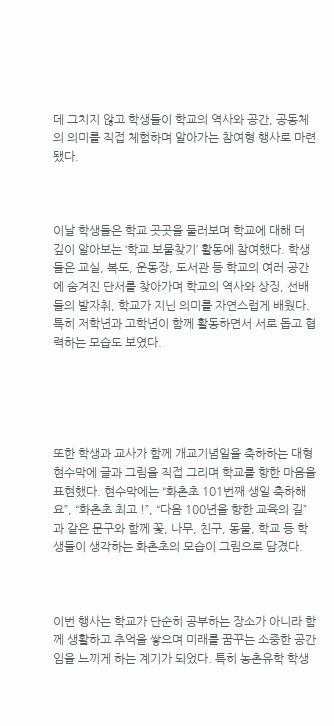데 그치지 않고 학생들이 학교의 역사와 공간, 공동체의 의미를 직접 체험하며 알아가는 참여형 행사로 마련됐다.



이날 학생들은 학교 곳곳을 둘러보며 학교에 대해 더 깊이 알아보는 ‘학교 보물찾기’ 활동에 참여했다. 학생들은 교실, 복도, 운동장, 도서관 등 학교의 여러 공간에 숨겨진 단서를 찾아가며 학교의 역사와 상징, 선배들의 발자취, 학교가 지닌 의미를 자연스럽게 배웠다. 특히 저학년과 고학년이 함께 활동하면서 서로 돕고 협력하는 모습도 보였다.





또한 학생과 교사가 함께 개교기념일을 축하하는 대형 현수막에 글과 그림을 직접 그리며 학교를 향한 마음을 표현했다. 현수막에는 “화촌초 101번째 생일 축하해요”, “화촌초 최고 !”, “다음 100년을 향한 교육의 길”과 같은 문구와 함께 꽃, 나무, 친구, 동물, 학교 등 학생들이 생각하는 화촌초의 모습이 그림으로 담겼다.



이번 행사는 학교가 단순히 공부하는 장소가 아니라 함께 생활하고 추억을 쌓으며 미래를 꿈꾸는 소중한 공간임을 느끼게 하는 계기가 되었다. 특히 농촌유학 학생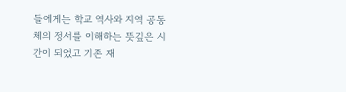들에게는 학교 역사와 지역 공동체의 정서를 이해하는 뜻깊은 시간이 되었고 기존 재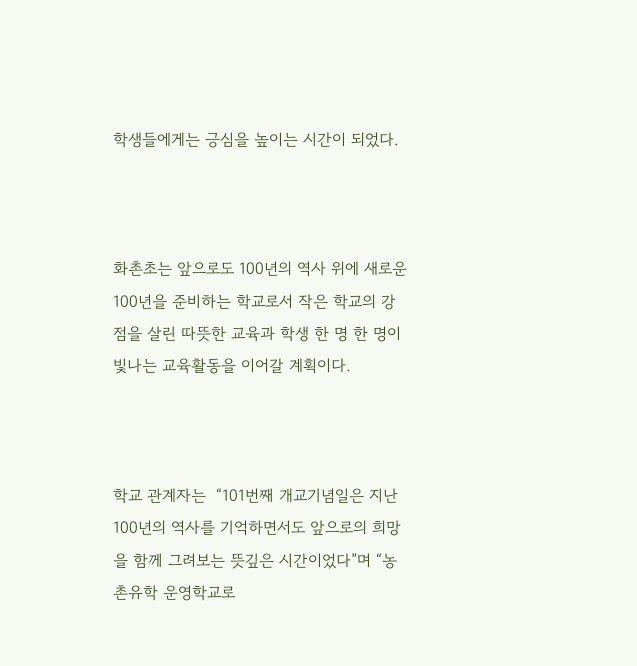학생들에게는 긍심을 높이는 시간이 되었다.



화촌초는 앞으로도 100년의 역사 위에 새로운 100년을 준비하는 학교로서 작은 학교의 강점을 살린 따뜻한 교육과 학생 한 명 한 명이 빛나는 교육활동을 이어갈 계획이다.



학교 관계자는  “101번째 개교기념일은 지난 100년의 역사를 기억하면서도 앞으로의 희망을 함께 그려보는 뜻깊은 시간이었다”며 “농촌유학 운영학교로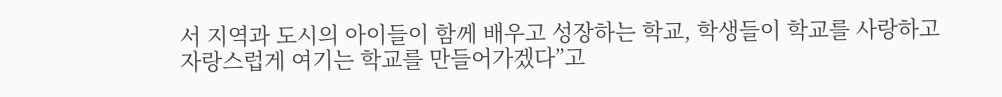서 지역과 도시의 아이들이 함께 배우고 성장하는 학교, 학생들이 학교를 사랑하고 자랑스럽게 여기는 학교를 만들어가겠다”고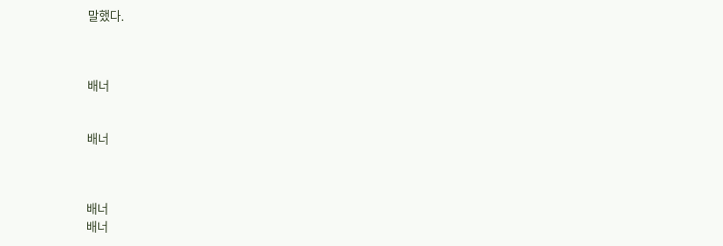말했다.



배너


배너



배너
배너